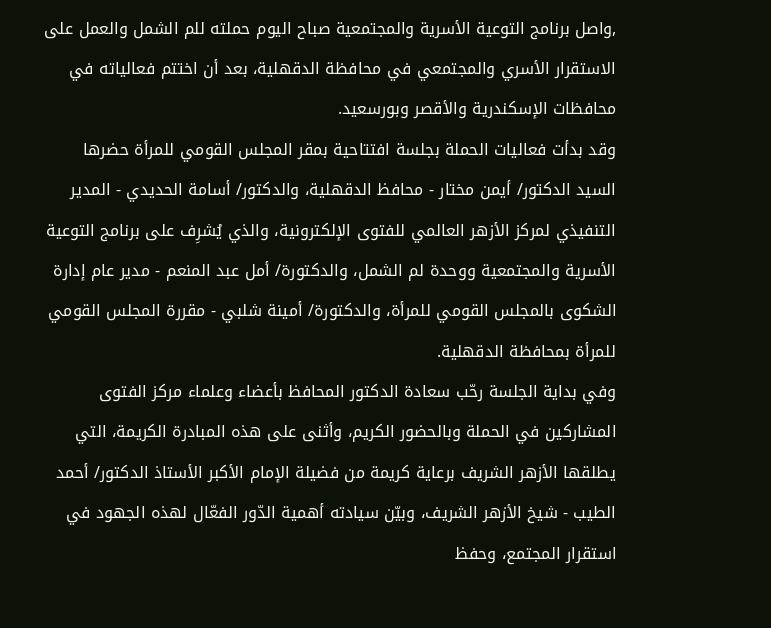,واصل برنامج التوعية الأسرية والمجتمعية صباح اليوم حملته للم الشمل والعمل على الاستقرار الأسري والمجتمعي في محافظة الدقهلية، بعد أن اختتم فعالياته في محافظات الإسكندرية والأقصر وبورسعيد.
وقد بدأت فعاليات الحملة بجلسة افتتاحية بمقر المجلس القومي للمرأة حضرها السيد الدكتور/ أيمن مختار - محافظ الدقهلية، والدكتور/ أسامة الحديدي - المدير التنفيذي لمركز الأزهر العالمي للفتوى الإلكترونية، والذي يُشرِف على برنامج التوعية الأسرية والمجتمعية ووحدة لم الشمل، والدكتورة/ أمل عبد المنعم - مدير عام إدارة الشكوى بالمجلس القومي للمرأة، والدكتورة/ أمينة شلبي - مقررة المجلس القومي للمرأة بمحافظة الدقهلية.
وفي بداية الجلسة رحّب سعادة الدكتور المحافظ بأعضاء وعلماء مركز الفتوى المشاركين في الحملة وبالحضور الكريم، وأثنى على هذه المبادرة الكريمة، التي يطلقها الأزهر الشريف برعاية كريمة من فضيلة الإمام الأكبر الأستاذ الدكتور/ أحمد الطيب - شيخ الأزهر الشريف، وبيّن سيادته أهمية الدّور الفعّال لهذه الجهود في استقرار المجتمع، وحفظ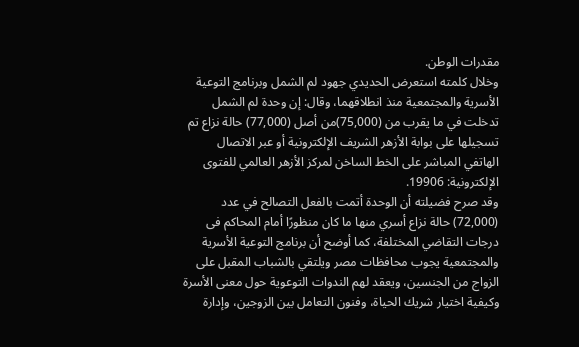مقدرات الوطن.
وخلال كلمته استعرض الحديدي جهود لم الشمل وبرنامج التوعية الأسرية والمجتمعية منذ انطلاقهما، وقال: إن وحدة لم الشمل تدخلت في ما يقرب من (75,000)من أصل (77,000) حالة نزاع تم تسجيلها على بوابة الأزهر الشريف الإلكترونية أو عبر الاتصال الهاتفي المباشر على الخط الساخن لمركز الأزهر العالمي للفتوى الإلكترونية: 19906.
وقد صرح فضيلته أن الوحدة أتمت بالفعل التصالح في عدد (72,000) حالة نزاع أسري منها ما كان منظورًا أمام المحاكم فى درجات التقاضي المختلفة، كما أوضح أن برنامج التوعية الأسرية والمجتمعية يجوب محافظات مصر ويلتقي بالشباب المقبل على الزواج من الجنسين، ويعقد لهم الندوات التوعوية حول معنى الأسرة وكيفية اختيار شريك الحياة، وفنون التعامل بين الزوجين، وإدارة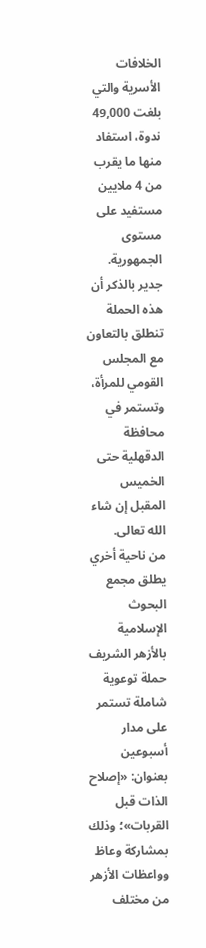الخلافات الأسرية والتي بلغت 49,000 ندوة، استفاد منها ما يقرب من 4 ملايين مستفيد على مستوى الجمهورية.
جدير بالذكر أن هذه الحملة تنطلق بالتعاون مع المجلس القومي للمرأة، وتستمر في محافظة الدقهلية حتى الخميس المقبل إن شاء الله تعالى.
من ناحية أخري يطلق مجمع البحوث الإسلامية بالأزهر الشريف حملة توعوية شاملة تستمر على مدار أسبوعين بعنوان: «إصلاح الذات قبل القربات»؛ وذلك بمشاركة وعاظ وواعظات الأزهر من مختلف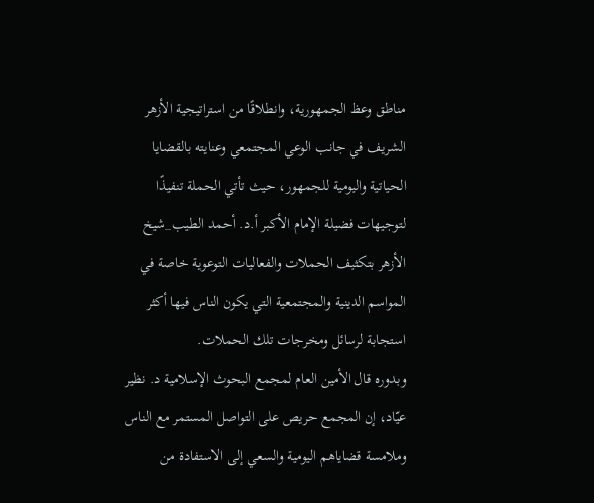مناطق وعظ الجمهورية، وانطلاقًا من استراتيجية الأزهر الشريف في جانب الوعي المجتمعي وعنايته بالقضايا الحياتية واليومية للجمهور، حيث تأتي الحملة تنفيذًا لتوجيهات فضيلة الإمام الأكبر أ.د. أحمد الطيب_شيخ الأزهر بتكثيف الحملات والفعاليات التوعوية خاصة في المواسم الدينية والمجتمعية التي يكون الناس فيها أكثر استجابة لرسائل ومخرجات تلك الحملات.
وبدوره قال الأمين العام لمجمع البحوث الإسلامية د. نظير عيّاد، إن المجمع حريص على التواصل المستمر مع الناس وملامسة قضاياهم اليومية والسعي إلى الاستفادة من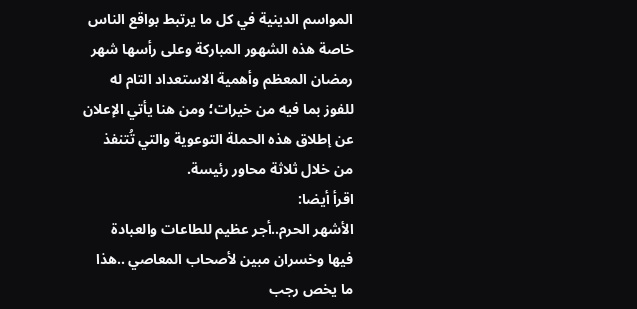المواسم الدينية في كل ما يرتبط بواقع الناس خاصة هذه الشهور المباركة وعلى رأسها شهر رمضان المعظم وأهمية الاستعداد التام له للفوز بما فيه من خيرات؛ ومن هنا يأتي الإعلان عن إطلاق هذه الحملة التوعوية والتي تُتنفذ من خلال ثلاثة محاور رئيسة.
اقرأ أيضا:
الأشهر الحرم..أجر عظيم للطاعات والعبادة فيها وخسران مبين لأصحاب المعاصي ..هذا ما يخص رجب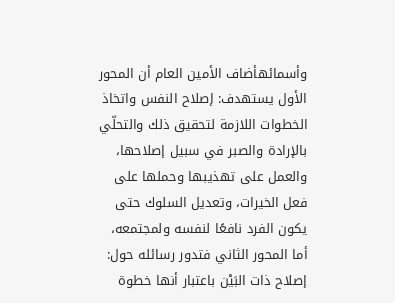وأسمائهأضاف الأمين العام أن المحور الأول يستهدف: إصلاح النفس واتخاذ الخطوات اللازمة لتحقيق ذلك والتحلّي بالإرادة والصبر في سبيل إصلاحها، والعمل على تهذيبها وحملها على فعل الخيرات، وتعديل السلوك حتى يكون الفرد نافعًا لنفسه ولمجتمعه، أما المحور الثاني فتدور رسائله حول: إصلاح ذات البَيْن باعتبار أنها خطوة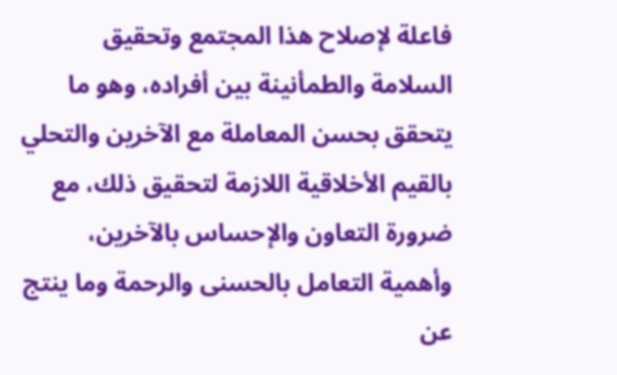فاعلة لإصلاح هذا المجتمع وتحقيق السلامة والطمأنينة بين أفراده، وهو ما يتحقق بحسن المعاملة مع الآخرين والتحلي بالقيم الأخلاقية اللازمة لتحقيق ذلك، مع ضرورة التعاون والإحساس بالآخرين، وأهمية التعامل بالحسنى والرحمة وما ينتج عن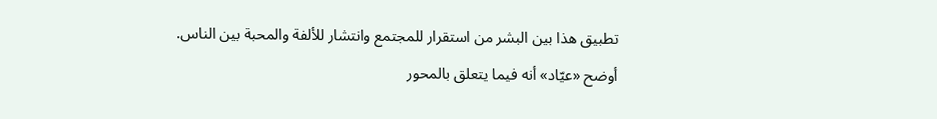تطبيق هذا بين البشر من استقرار للمجتمع وانتشار للألفة والمحبة بين الناس.
أوضح «عيّاد» أنه فيما يتعلق بالمحور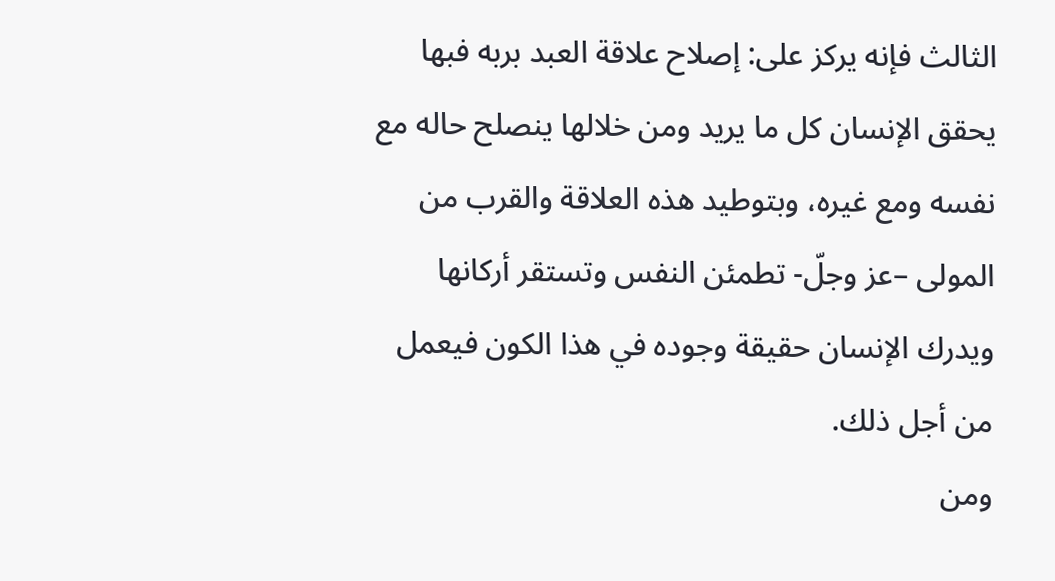الثالث فإنه يركز على: إصلاح علاقة العبد بربه فبها يحقق الإنسان كل ما يريد ومن خلالها ينصلح حاله مع نفسه ومع غيره، وبتوطيد هذه العلاقة والقرب من المولى –عز وجلّ- تطمئن النفس وتستقر أركانها ويدرك الإنسان حقيقة وجوده في هذا الكون فيعمل من أجل ذلك.
ومن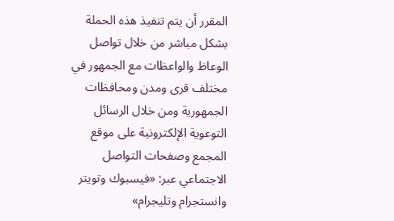المقرر أن يتم تنفيذ هذه الحملة بشكل مباشر من خلال تواصل الوعاظ والواعظات مع الجمهور في مختلف قرى ومدن ومحافظات الجمهورية ومن خلال الرسائل التوعوية الإلكترونية على موقع المجمع وصفحات التواصل الاجتماعي عبر: «فيسبوك وتويتر وانستجرام وتليجرام»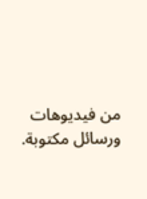من فيديوهات ورسائل مكتوبة.